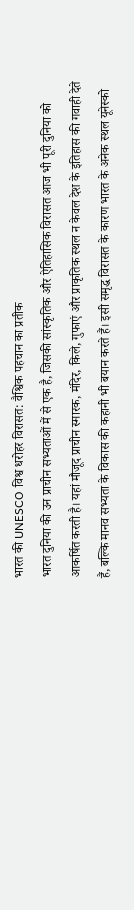भारत की UNESCO विश्व धरोहर विरासत: वैश्विक पहचान का प्रतीक
भारत दुनिया की उन प्राचीन सभ्यताओं में से एक है, जिसकी सांस्कृतिक और ऐतिहासिक विरासत आज भी पूरी दुनिया को आकर्षित करती है। यहां मौजूद प्राचीन स्मारक, मंदिर, किले, गुफाएं और प्राकृतिक स्थल न केवल देश के इतिहास की गवाही देते हैं, बल्कि मानव सभ्यता के विकास की कहानी भी बयान करते हैं। इसी समृद्ध विरासत के कारण भारत के अनेक स्थल यूनेस्को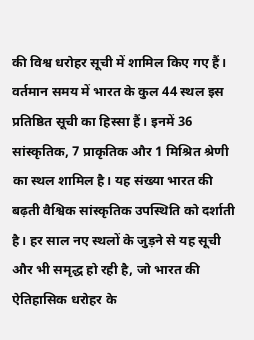की विश्व धरोहर सूची में शामिल किए गए हैं।
वर्तमान समय में भारत के कुल 44 स्थल इस प्रतिष्ठित सूची का हिस्सा हैं। इनमें 36 सांस्कृतिक, 7 प्राकृतिक और 1 मिश्रित श्रेणी का स्थल शामिल है। यह संख्या भारत की बढ़ती वैश्विक सांस्कृतिक उपस्थिति को दर्शाती है। हर साल नए स्थलों के जुड़ने से यह सूची और भी समृद्ध हो रही है, जो भारत की ऐतिहासिक धरोहर के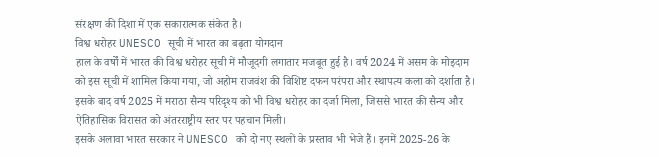संरक्षण की दिशा में एक सकारात्मक संकेत है।
विश्व धरोहर UNESCO सूची में भारत का बढ़ता योगदान
हाल के वर्षों में भारत की विश्व धरोहर सूची में मौजूदगी लगातार मजबूत हुई है। वर्ष 2024 में असम के मोइदाम को इस सूची में शामिल किया गया, जो अहोम राजवंश की विशिष्ट दफन परंपरा और स्थापत्य कला को दर्शाता है। इसके बाद वर्ष 2025 में मराठा सैन्य परिदृश्य को भी विश्व धरोहर का दर्जा मिला, जिससे भारत की सैन्य और ऐतिहासिक विरासत को अंतरराष्ट्रीय स्तर पर पहचान मिली।
इसके अलावा भारत सरकार ने UNESCO को दो नए स्थलों के प्रस्ताव भी भेजे हैं। इनमें 2025-26 के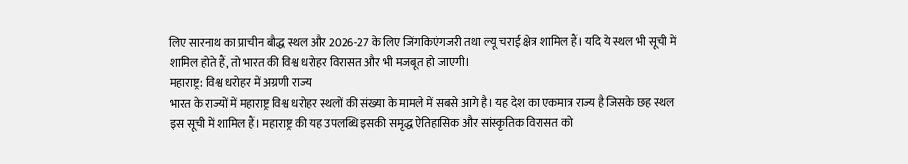लिए सारनाथ का प्राचीन बौद्ध स्थल और 2026-27 के लिए जिंगकिएंगजरी तथा ल्यू चराई क्षेत्र शामिल हैं। यदि ये स्थल भी सूची में शामिल होते हैं, तो भारत की विश्व धरोहर विरासत और भी मजबूत हो जाएगी।
महाराष्ट्र: विश्व धरोहर में अग्रणी राज्य
भारत के राज्यों में महाराष्ट्र विश्व धरोहर स्थलों की संख्या के मामले में सबसे आगे है। यह देश का एकमात्र राज्य है जिसके छह स्थल इस सूची में शामिल हैं। महाराष्ट्र की यह उपलब्धि इसकी समृद्ध ऐतिहासिक और सांस्कृतिक विरासत को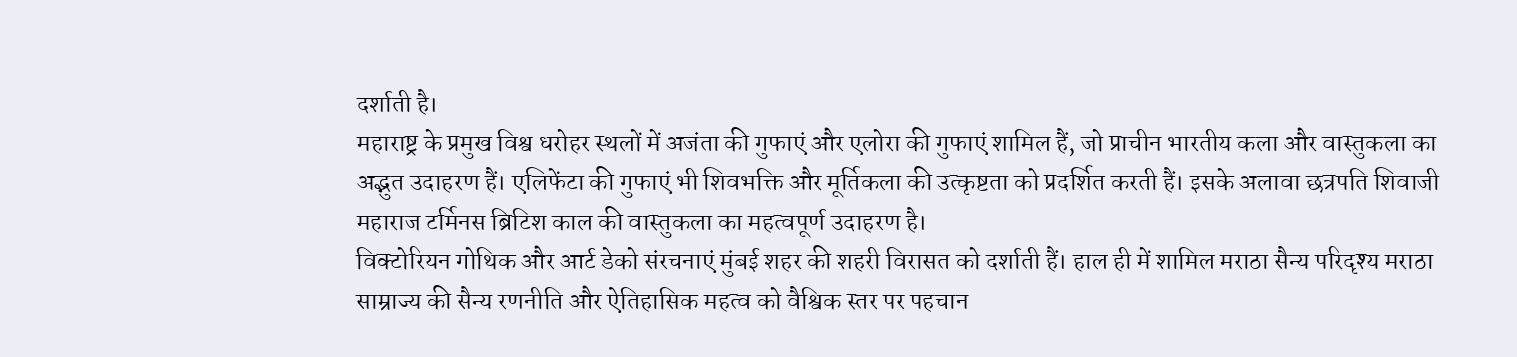दर्शाती है।
महाराष्ट्र के प्रमुख विश्व धरोहर स्थलों में अजंता की गुफाएं और एलोरा की गुफाएं शामिल हैं, जो प्राचीन भारतीय कला और वास्तुकला का अद्भुत उदाहरण हैं। एलिफेंटा की गुफाएं भी शिवभक्ति और मूर्तिकला की उत्कृष्टता को प्रदर्शित करती हैं। इसके अलावा छत्रपति शिवाजी महाराज टर्मिनस ब्रिटिश काल की वास्तुकला का महत्वपूर्ण उदाहरण है।
विक्टोरियन गोथिक और आर्ट डेको संरचनाएं मुंबई शहर की शहरी विरासत को दर्शाती हैं। हाल ही में शामिल मराठा सैन्य परिदृश्य मराठा साम्राज्य की सैन्य रणनीति और ऐतिहासिक महत्व को वैश्विक स्तर पर पहचान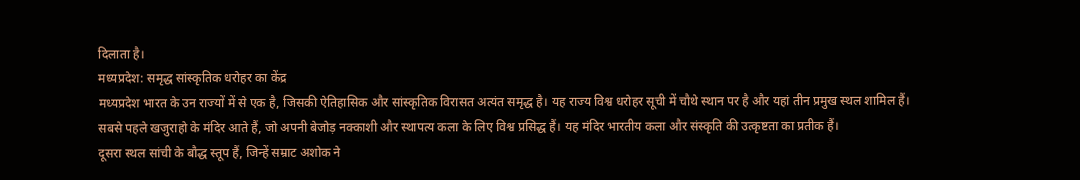दिलाता है।
मध्यप्रदेश: समृद्ध सांस्कृतिक धरोहर का केंद्र
मध्यप्रदेश भारत के उन राज्यों में से एक है, जिसकी ऐतिहासिक और सांस्कृतिक विरासत अत्यंत समृद्ध है। यह राज्य विश्व धरोहर सूची में चौथे स्थान पर है और यहां तीन प्रमुख स्थल शामिल हैं।
सबसे पहले खजुराहो के मंदिर आते हैं, जो अपनी बेजोड़ नक्काशी और स्थापत्य कला के लिए विश्व प्रसिद्ध हैं। यह मंदिर भारतीय कला और संस्कृति की उत्कृष्टता का प्रतीक हैं।
दूसरा स्थल सांची के बौद्ध स्तूप हैं, जिन्हें सम्राट अशोक ने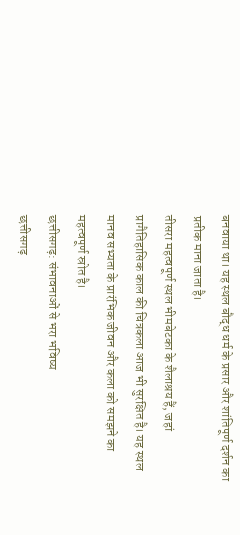बनवाया था। यह स्थल बौद्ध धर्म के प्रसार और शांतिपूर्ण दर्शन का प्रतीक माना जाता है।
तीसरा महत्वपूर्ण स्थल भीमबेटका के शैलाश्रय हैं, जहां प्रागैतिहासिक काल की चित्रकला आज भी सुरक्षित है। यह स्थल मानव सभ्यता के प्रारंभिक जीवन और कला को समझने का महत्वपूर्ण स्रोत है।
छत्तीसगढ़: संभावनाओं से भरा भविष्य
छत्तीसगढ़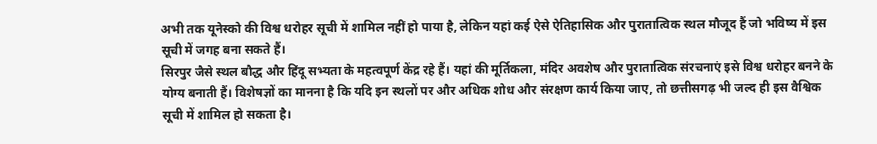अभी तक यूनेस्को की विश्व धरोहर सूची में शामिल नहीं हो पाया है, लेकिन यहां कई ऐसे ऐतिहासिक और पुरातात्विक स्थल मौजूद हैं जो भविष्य में इस सूची में जगह बना सकते हैं।
सिरपुर जैसे स्थल बौद्ध और हिंदू सभ्यता के महत्वपूर्ण केंद्र रहे हैं। यहां की मूर्तिकला, मंदिर अवशेष और पुरातात्विक संरचनाएं इसे विश्व धरोहर बनने के योग्य बनाती हैं। विशेषज्ञों का मानना है कि यदि इन स्थलों पर और अधिक शोध और संरक्षण कार्य किया जाए, तो छत्तीसगढ़ भी जल्द ही इस वैश्विक सूची में शामिल हो सकता है।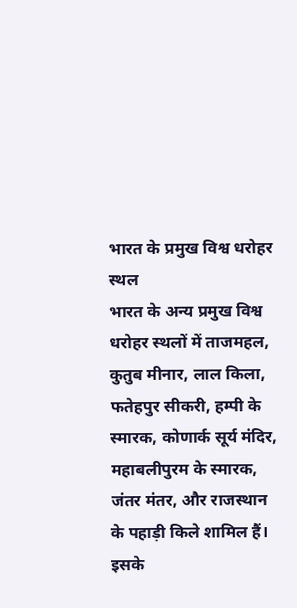भारत के प्रमुख विश्व धरोहर स्थल
भारत के अन्य प्रमुख विश्व धरोहर स्थलों में ताजमहल, कुतुब मीनार, लाल किला, फतेहपुर सीकरी, हम्पी के स्मारक, कोणार्क सूर्य मंदिर, महाबलीपुरम के स्मारक, जंतर मंतर, और राजस्थान के पहाड़ी किले शामिल हैं।
इसके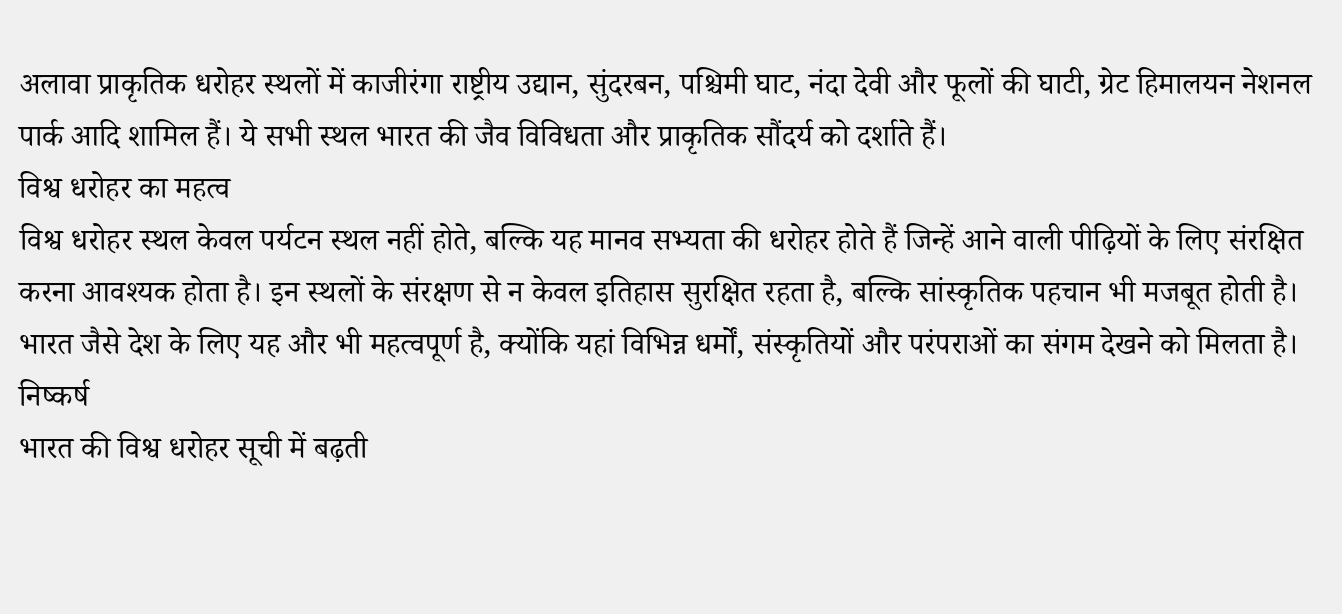अलावा प्राकृतिक धरोहर स्थलों में काजीरंगा राष्ट्रीय उद्यान, सुंदरबन, पश्चिमी घाट, नंदा देवी और फूलों की घाटी, ग्रेट हिमालयन नेशनल पार्क आदि शामिल हैं। ये सभी स्थल भारत की जैव विविधता और प्राकृतिक सौंदर्य को दर्शाते हैं।
विश्व धरोहर का महत्व
विश्व धरोहर स्थल केवल पर्यटन स्थल नहीं होते, बल्कि यह मानव सभ्यता की धरोहर होते हैं जिन्हें आने वाली पीढ़ियों के लिए संरक्षित करना आवश्यक होता है। इन स्थलों के संरक्षण से न केवल इतिहास सुरक्षित रहता है, बल्कि सांस्कृतिक पहचान भी मजबूत होती है।
भारत जैसे देश के लिए यह और भी महत्वपूर्ण है, क्योंकि यहां विभिन्न धर्मों, संस्कृतियों और परंपराओं का संगम देखने को मिलता है।
निष्कर्ष
भारत की विश्व धरोहर सूची में बढ़ती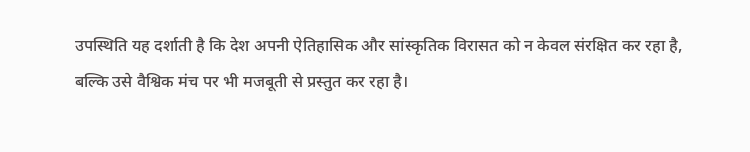उपस्थिति यह दर्शाती है कि देश अपनी ऐतिहासिक और सांस्कृतिक विरासत को न केवल संरक्षित कर रहा है, बल्कि उसे वैश्विक मंच पर भी मजबूती से प्रस्तुत कर रहा है।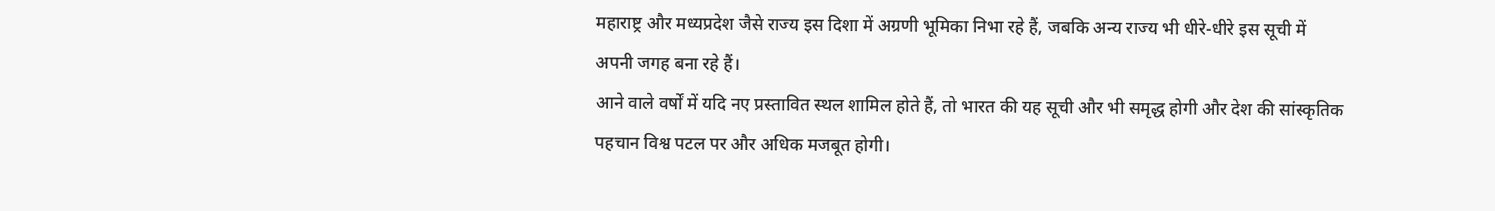महाराष्ट्र और मध्यप्रदेश जैसे राज्य इस दिशा में अग्रणी भूमिका निभा रहे हैं, जबकि अन्य राज्य भी धीरे-धीरे इस सूची में अपनी जगह बना रहे हैं।
आने वाले वर्षों में यदि नए प्रस्तावित स्थल शामिल होते हैं, तो भारत की यह सूची और भी समृद्ध होगी और देश की सांस्कृतिक पहचान विश्व पटल पर और अधिक मजबूत होगी।